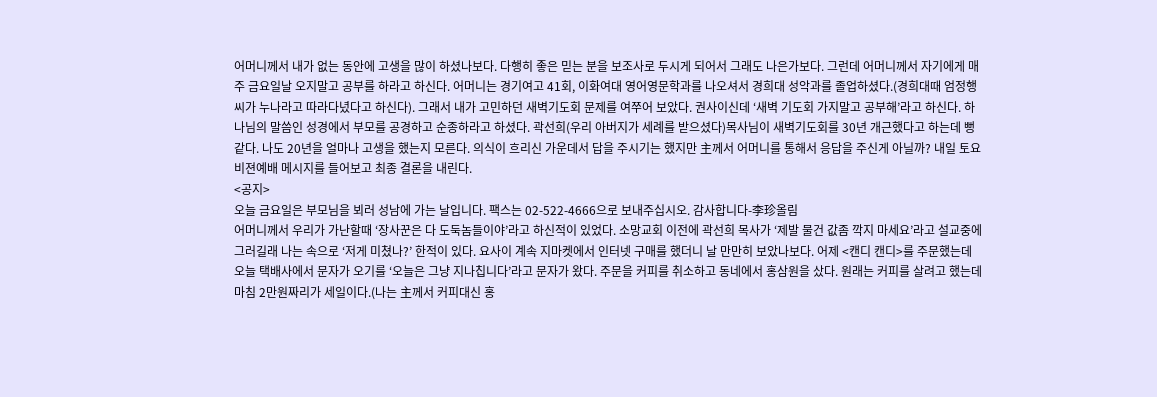어머니께서 내가 없는 동안에 고생을 많이 하셨나보다. 다행히 좋은 믿는 분을 보조사로 두시게 되어서 그래도 나은가보다. 그런데 어머니께서 자기에게 매주 금요일날 오지말고 공부를 하라고 하신다. 어머니는 경기여고 41회, 이화여대 영어영문학과를 나오셔서 경희대 성악과를 졸업하셨다.(경희대때 엄정행씨가 누나라고 따라다녔다고 하신다). 그래서 내가 고민하던 새벽기도회 문제를 여쭈어 보았다. 권사이신데 ‘새벽 기도회 가지말고 공부해’라고 하신다. 하나님의 말씀인 성경에서 부모를 공경하고 순종하라고 하셨다. 곽선희(우리 아버지가 세례를 받으셨다)목사님이 새벽기도회를 30년 개근했다고 하는데 뻥같다. 나도 20년을 얼마나 고생을 했는지 모른다. 의식이 흐리신 가운데서 답을 주시기는 했지만 主께서 어머니를 통해서 응답을 주신게 아닐까? 내일 토요비젼예배 메시지를 들어보고 최종 결론을 내린다.
<공지>
오늘 금요일은 부모님을 뵈러 성남에 가는 날입니다. 팩스는 02-522-4666으로 보내주십시오. 감사합니다-李珍올림
어머니께서 우리가 가난할때 ‘장사꾼은 다 도둑놈들이야’라고 하신적이 있었다. 소망교회 이전에 곽선희 목사가 ‘제발 물건 값좀 깍지 마세요’라고 설교중에 그러길래 나는 속으로 ‘저게 미쳤나?’ 한적이 있다. 요사이 계속 지마켓에서 인터넷 구매를 했더니 날 만만히 보았나보다. 어제 <캔디 캔디>를 주문했는데 오늘 택배사에서 문자가 오기를 ‘오늘은 그냥 지나칩니다’라고 문자가 왔다. 주문을 커피를 취소하고 동네에서 홍삼원을 샀다. 원래는 커피를 살려고 했는데 마침 2만원짜리가 세일이다.(나는 主께서 커피대신 홍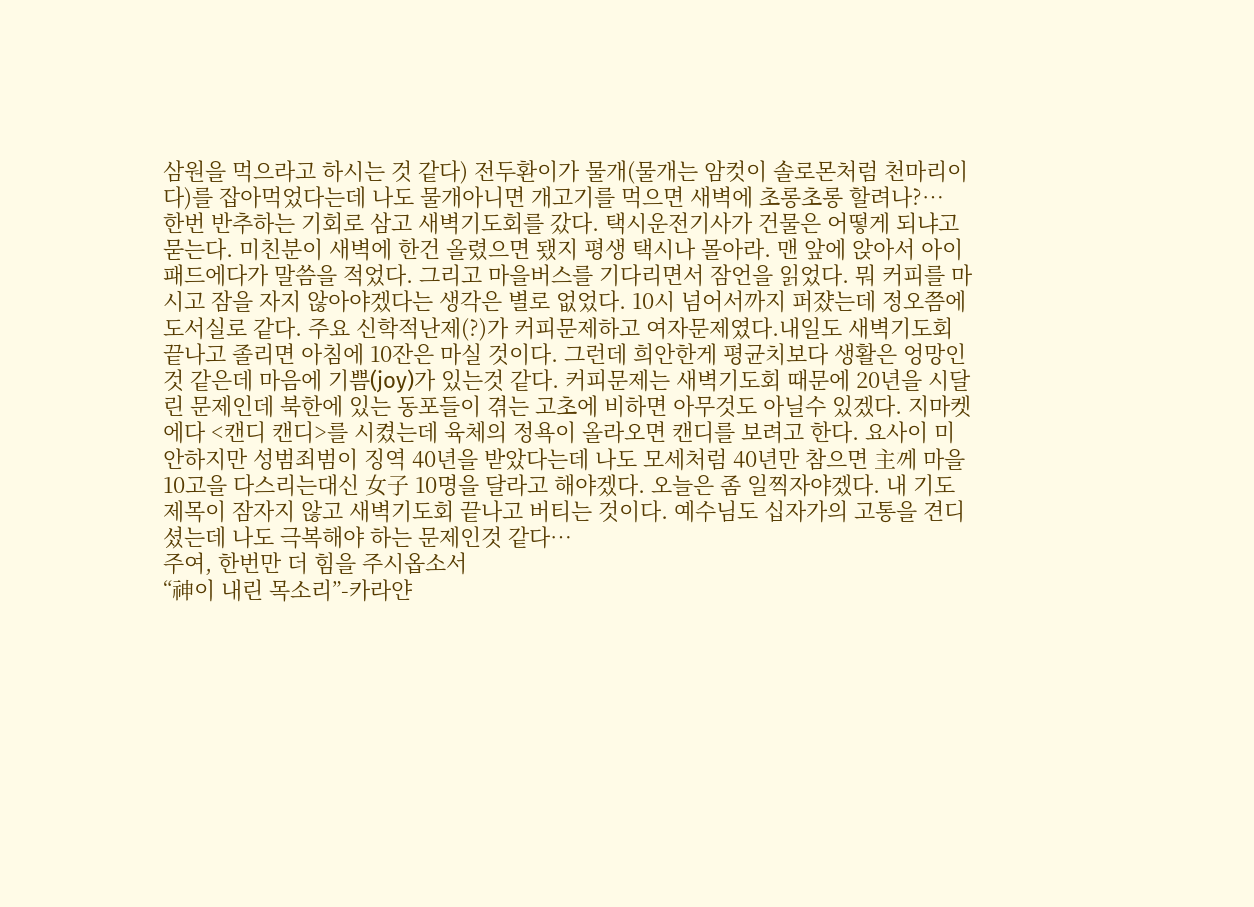삼원을 먹으라고 하시는 것 같다) 전두환이가 물개(물개는 암컷이 솔로몬처럼 천마리이다)를 잡아먹었다는데 나도 물개아니면 개고기를 먹으면 새벽에 초롱초롱 할려나?…
한번 반추하는 기회로 삼고 새벽기도회를 갔다. 택시운전기사가 건물은 어떻게 되냐고 묻는다. 미친분이 새벽에 한건 올렸으면 됐지 평생 택시나 몰아라. 맨 앞에 앉아서 아이패드에다가 말씀을 적었다. 그리고 마을버스를 기다리면서 잠언을 읽었다. 뭐 커피를 마시고 잠을 자지 않아야겠다는 생각은 별로 없었다. 10시 넘어서까지 퍼쟜는데 정오쯤에 도서실로 같다. 주요 신학적난제(?)가 커피문제하고 여자문제였다.내일도 새벽기도회 끝나고 졸리면 아침에 10잔은 마실 것이다. 그런데 희안한게 평균치보다 생활은 엉망인것 같은데 마음에 기쁨(joy)가 있는것 같다. 커피문제는 새벽기도회 때문에 20년을 시달린 문제인데 북한에 있는 동포들이 겪는 고초에 비하면 아무것도 아닐수 있겠다. 지마켓에다 <캔디 캔디>를 시켰는데 육체의 정욕이 올라오면 캔디를 보려고 한다. 요사이 미안하지만 성범죄범이 징역 40년을 받았다는데 나도 모세처럼 40년만 참으면 主께 마을 10고을 다스리는대신 女子 10명을 달라고 해야겠다. 오늘은 좀 일찍자야겠다. 내 기도제목이 잠자지 않고 새벽기도회 끝나고 버티는 것이다. 예수님도 십자가의 고통을 견디셨는데 나도 극복해야 하는 문제인것 같다…
주여, 한번만 더 힘을 주시옵소서
“神이 내린 목소리”-카라얀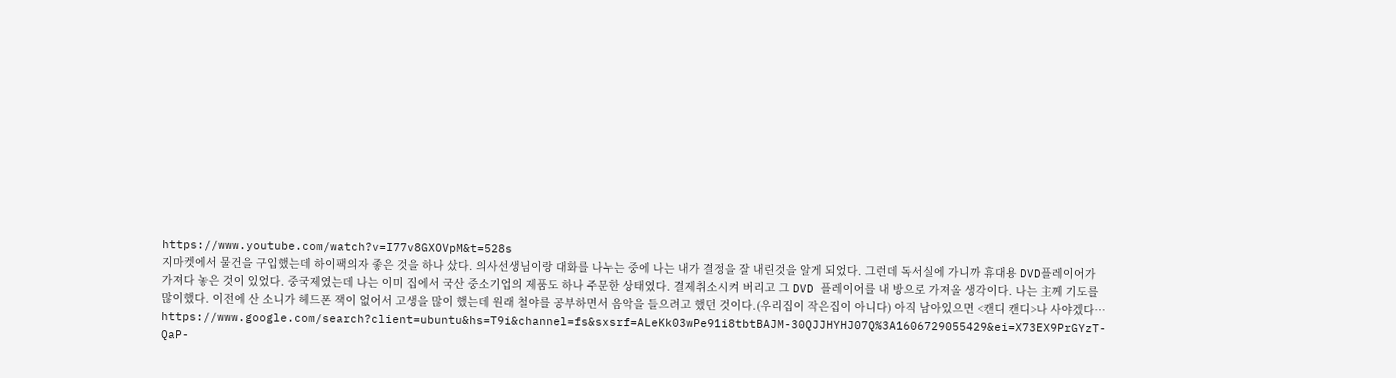https://www.youtube.com/watch?v=I77v8GXOVpM&t=528s
지마켓에서 물건을 구입했는데 하이팩의자 좋은 것을 하나 샀다. 의사선생님이랑 대화를 나누는 중에 나는 내가 결정을 잘 내린것을 알게 되었다. 그런데 독서실에 가니까 휴대용 DVD플레이어가 가져다 놓은 것이 있었다. 중국제였는데 나는 이미 집에서 국산 중소기업의 제품도 하나 주문한 상태였다. 결제취소시켜 버리고 그 DVD 플레이어를 내 방으로 가져올 생각이다. 나는 主께 기도를 많이했다. 이전에 산 소니가 헤드폰 잭이 없어서 고생을 많이 했는데 원래 철야를 공부하면서 음악을 들으려고 했던 것이다.(우리집이 작은집이 아니다) 아직 남아있으면 <캔디 캔디>나 사야겠다…
https://www.google.com/search?client=ubuntu&hs=T9i&channel=fs&sxsrf=ALeKk03wPe91i8tbtBAJM-30QJJHYHJ07Q%3A1606729055429&ei=X73EX9PrGYzT-QaP-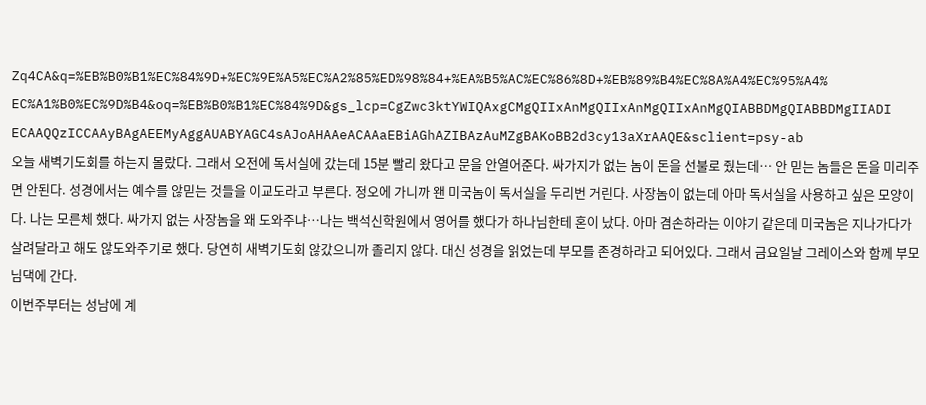Zq4CA&q=%EB%B0%B1%EC%84%9D+%EC%9E%A5%EC%A2%85%ED%98%84+%EA%B5%AC%EC%86%8D+%EB%89%B4%EC%8A%A4%EC%95%A4%EC%A1%B0%EC%9D%B4&oq=%EB%B0%B1%EC%84%9D&gs_lcp=CgZwc3ktYWIQAxgCMgQIIxAnMgQIIxAnMgQIIxAnMgQIABBDMgQIABBDMgIIADIECAAQQzICCAAyBAgAEEMyAggAUABYAGC4sAJoAHAAeACAAaEBiAGhAZIBAzAuMZgBAKoBB2d3cy13aXrAAQE&sclient=psy-ab
오늘 새벽기도회를 하는지 몰랐다. 그래서 오전에 독서실에 갔는데 15분 빨리 왔다고 문을 안열어준다. 싸가지가 없는 놈이 돈을 선불로 줬는데… 안 믿는 놈들은 돈을 미리주면 안된다. 성경에서는 예수를 않믿는 것들을 이교도라고 부른다. 정오에 가니까 왠 미국놈이 독서실을 두리번 거린다. 사장놈이 없는데 아마 독서실을 사용하고 싶은 모양이다. 나는 모른체 했다. 싸가지 없는 사장놈을 왜 도와주냐…나는 백석신학원에서 영어를 했다가 하나님한테 혼이 났다. 아마 겸손하라는 이야기 같은데 미국놈은 지나가다가 살려달라고 해도 않도와주기로 했다. 당연히 새벽기도회 않갔으니까 졸리지 않다. 대신 성경을 읽었는데 부모를 존경하라고 되어있다. 그래서 금요일날 그레이스와 함께 부모님댁에 간다.
이번주부터는 성남에 계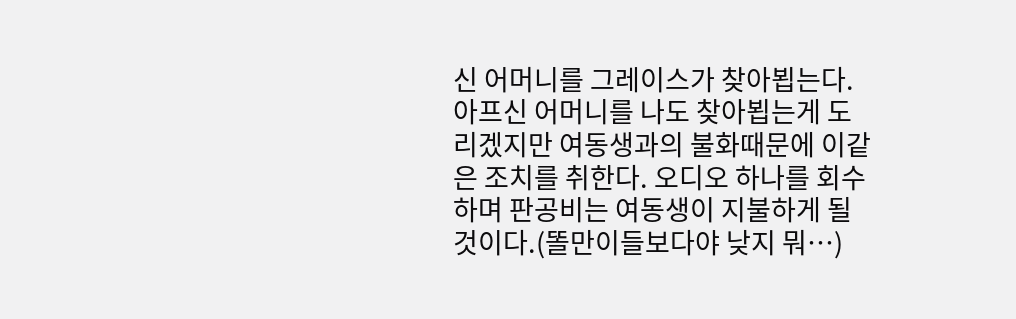신 어머니를 그레이스가 찾아뵙는다. 아프신 어머니를 나도 찾아뵙는게 도리겠지만 여동생과의 불화때문에 이같은 조치를 취한다. 오디오 하나를 회수하며 판공비는 여동생이 지불하게 될 것이다.(똘만이들보다야 낮지 뭐…)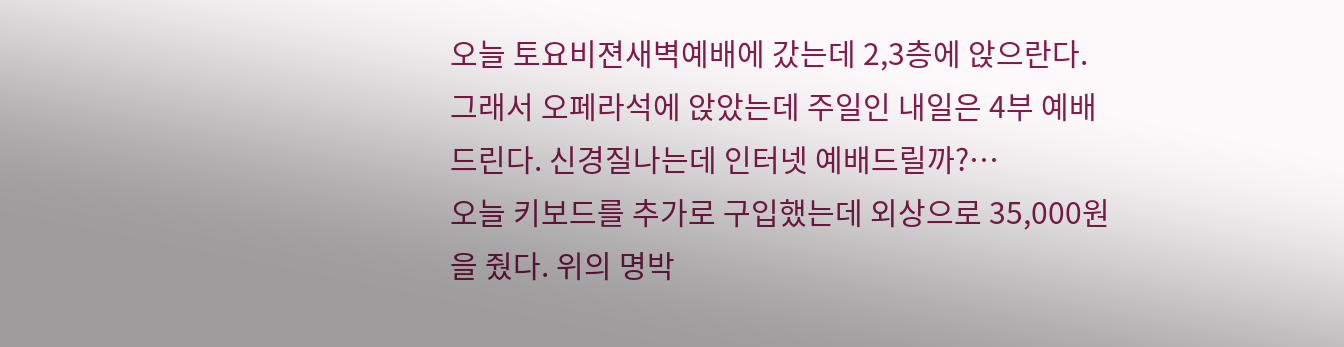오늘 토요비젼새벽예배에 갔는데 2,3층에 앉으란다. 그래서 오페라석에 앉았는데 주일인 내일은 4부 예배드린다. 신경질나는데 인터넷 예배드릴까?…
오늘 키보드를 추가로 구입했는데 외상으로 35,000원을 줬다. 위의 명박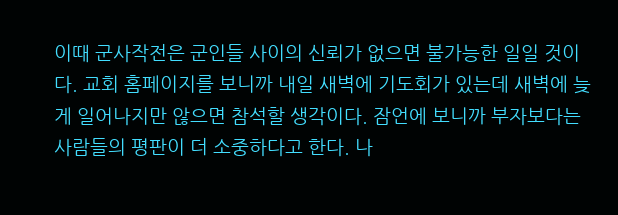이때 군사작전은 군인들 사이의 신뢰가 없으면 불가능한 일일 것이다. 교회 홈페이지를 보니까 내일 새벽에 기도회가 있는데 새벽에 늦게 일어나지만 않으면 참석할 생각이다. 잠언에 보니까 부자보다는 사람들의 평판이 더 소중하다고 한다. 나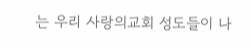는 우리 사랑의교회 성도들이 나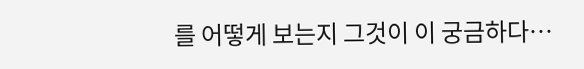를 어떻게 보는지 그것이 이 궁금하다…